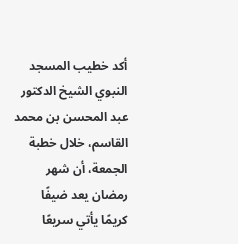أكد خطيب المسجد النبوي الشيخ الدكتور عبد المحسن بن محمد القاسم، خلال خطبة الجمعة، أن شهر رمضان يعد ضيفًا كريمًا يأتي سريعًا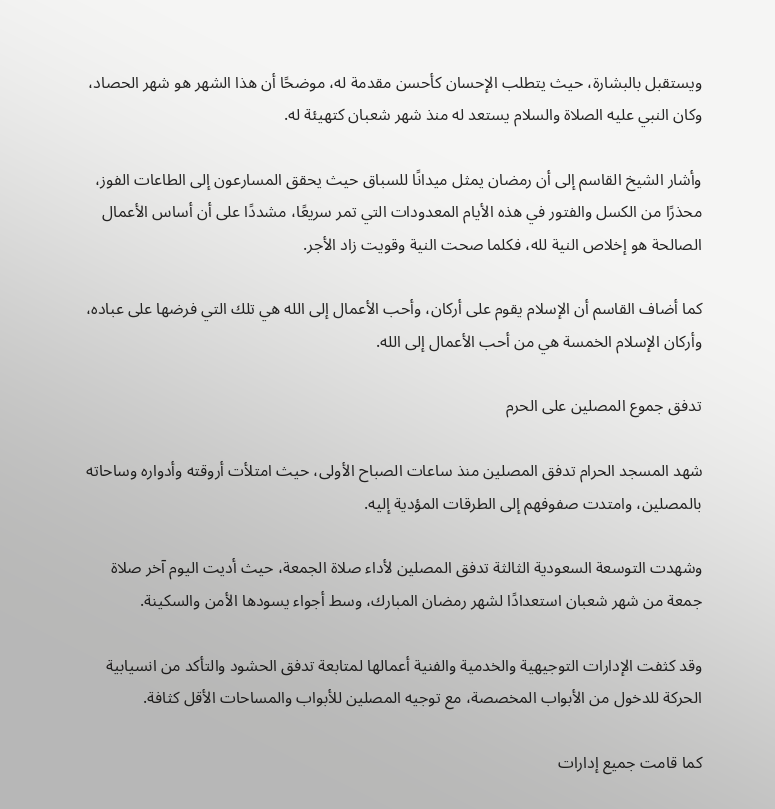ويستقبل بالبشارة، حيث يتطلب الإحسان كأحسن مقدمة له، موضحًا أن هذا الشهر هو شهر الحصاد، وكان النبي عليه الصلاة والسلام يستعد له منذ شهر شعبان كتهيئة له.

وأشار الشيخ القاسم إلى أن رمضان يمثل ميدانًا للسباق حيث يحقق المسارعون إلى الطاعات الفوز، محذرًا من الكسل والفتور في هذه الأيام المعدودات التي تمر سريعًا، مشددًا على أن أساس الأعمال الصالحة هو إخلاص النية لله، فكلما صحت النية وقويت زاد الأجر.

كما أضاف القاسم أن الإسلام يقوم على أركان، وأحب الأعمال إلى الله هي تلك التي فرضها على عباده، وأركان الإسلام الخمسة هي من أحب الأعمال إلى الله.

تدفق جموع المصلين على الحرم

شهد المسجد الحرام تدفق المصلين منذ ساعات الصباح الأولى، حيث امتلأت أروقته وأدواره وساحاته بالمصلين، وامتدت صفوفهم إلى الطرقات المؤدية إليه.

وشهدت التوسعة السعودية الثالثة تدفق المصلين لأداء صلاة الجمعة، حيث أديت اليوم آخر صلاة جمعة من شهر شعبان استعدادًا لشهر رمضان المبارك، وسط أجواء يسودها الأمن والسكينة.

وقد كثفت الإدارات التوجيهية والخدمية والفنية أعمالها لمتابعة تدفق الحشود والتأكد من انسيابية الحركة للدخول من الأبواب المخصصة، مع توجيه المصلين للأبواب والمساحات الأقل كثافة.

كما قامت جميع إدارات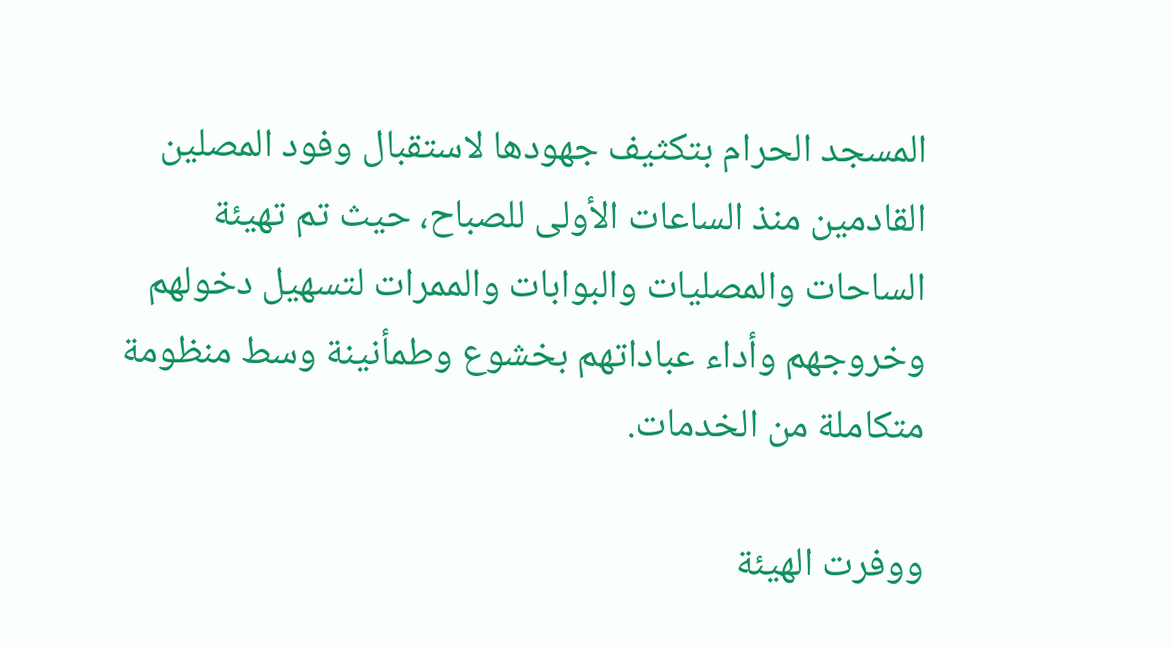المسجد الحرام بتكثيف جهودها لاستقبال وفود المصلين القادمين منذ الساعات الأولى للصباح، حيث تم تهيئة الساحات والمصليات والبوابات والممرات لتسهيل دخولهم وخروجهم وأداء عباداتهم بخشوع وطمأنينة وسط منظومة متكاملة من الخدمات.

ووفرت الهيئة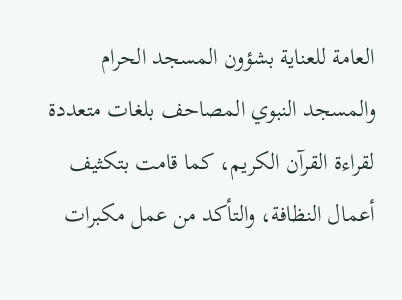العامة للعناية بشؤون المسجد الحرام والمسجد النبوي المصاحف بلغات متعددة لقراءة القرآن الكريم، كما قامت بتكثيف أعمال النظافة، والتأكد من عمل مكبرات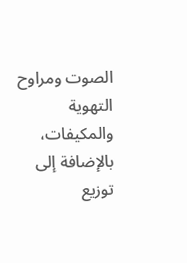الصوت ومراوح التهوية والمكيفات، بالإضافة إلى توزيع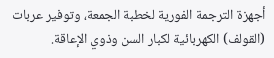أجهزة الترجمة الفورية لخطبة الجمعة، وتوفير عربات (القولف) الكهربائية لكبار السن وذوي الإعاقة.